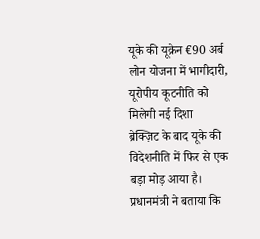यूके की यूक्रेन €90 अर्ब लोन योजना में भागीदारी, यूरोपीय कूटनीति को मिलेगी नई दिशा
ब्रेक्ज़िट के बाद यूके की विदेशनीति में फिर से एक बड़ा मोड़ आया है। प्रधानमंत्री ने बताया कि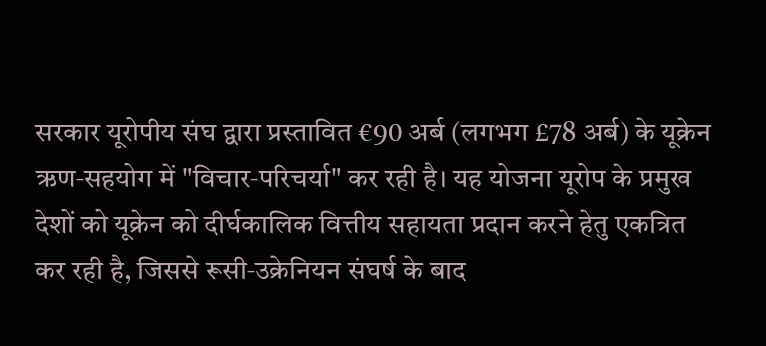सरकार यूरोपीय संघ द्वारा प्रस्तावित €90 अर्ब (लगभग £78 अर्ब) के यूक्रेन ऋण‑सहयोग में "विचार‑परिचर्या" कर रही है। यह योजना यूरोप के प्रमुख देशों को यूक्रेन को दीर्घकालिक वित्तीय सहायता प्रदान करने हेतु एकत्रित कर रही है, जिससे रूसी‑उक्रेनियन संघर्ष के बाद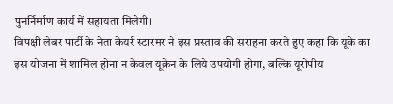पुनर्निर्माण कार्य में सहायता मिलेगी।
विपक्षी लेबर पार्टी के नेता केयर्र स्टारमर ने इस प्रस्ताव की सराहना करते हुए कहा कि यूके का इस योजना में शामिल होना न केवल यूक्रेन के लिये उपयोगी होगा, बल्कि यूरोपीय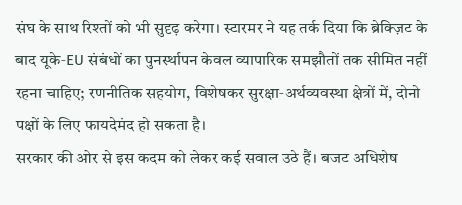संघ के साथ रिश्तों को भी सुदृढ़ करेगा। स्टारमर ने यह तर्क दिया कि ब्रेक्ज़िट के बाद यूके‑EU संबंधों का पुनर्स्थापन केवल व्यापारिक समझौतों तक सीमित नहीं रहना चाहिए; रणनीतिक सहयोग, विशेषकर सुरक्षा‑अर्थव्यवस्था क्षेत्रों में, दोनो पक्षों के लिए फायदेमंद हो सकता है।
सरकार की ओर से इस कदम को लेकर कई सवाल उठे हैं। बजट अधिशेष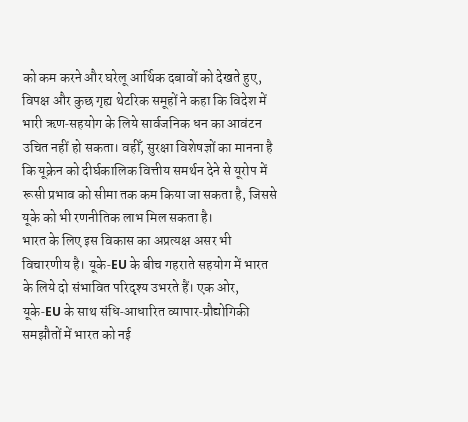को कम करने और घरेलू आर्थिक दबावों को देखते हुए, विपक्ष और कुछ गृह्य थेटरिक समूहों ने कहा कि विदेश में भारी ऋण‑सहयोग के लिये सार्वजनिक धन का आवंटन उचित नहीं हो सकता। वहीँ, सुरक्षा विशेषज्ञों का मानना है कि यूक्रेन को दीर्घकालिक वित्तीय समर्थन देने से यूरोप में रूसी प्रभाव को सीमा तक कम किया जा सकता है, जिससे यूके को भी रणनीतिक लाभ मिल सकता है।
भारत के लिए इस विकास का अप्रत्यक्ष असर भी विचारणीय है। यूके‑EU के बीच गहराते सहयोग में भारत के लिये दो संभावित परिदृश्य उभरते हैं। एक ओर, यूके‑EU के साथ संधि‑आधारित व्यापार‑प्रौद्योगिकी समझौतों में भारत को नई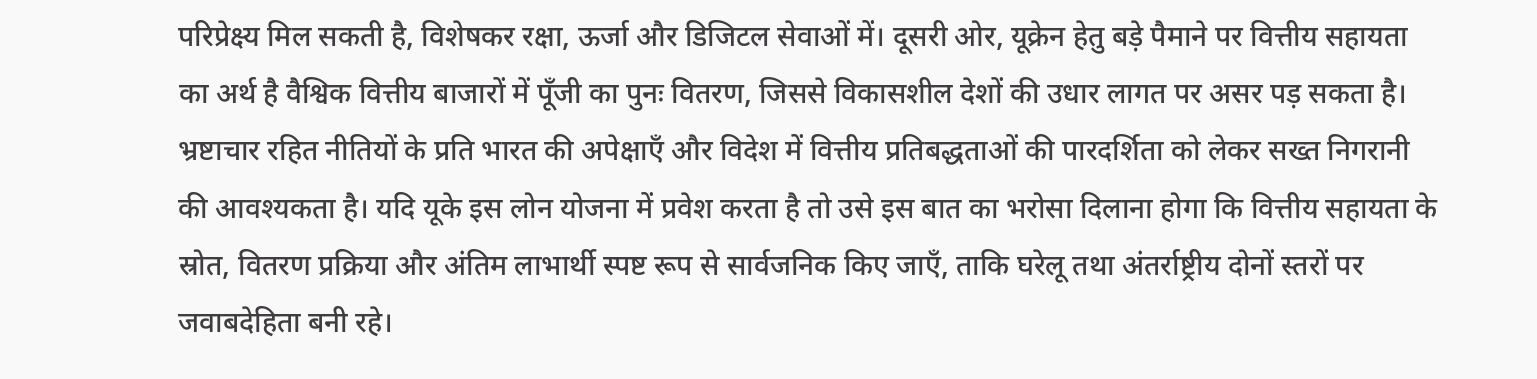परिप्रेक्ष्य मिल सकती है, विशेषकर रक्षा, ऊर्जा और डिजिटल सेवाओं में। दूसरी ओर, यूक्रेन हेतु बड़े पैमाने पर वित्तीय सहायता का अर्थ है वैश्विक वित्तीय बाजारों में पूँजी का पुनः वितरण, जिससे विकासशील देशों की उधार लागत पर असर पड़ सकता है।
भ्रष्टाचार रहित नीतियों के प्रति भारत की अपेक्षाएँ और विदेश में वित्तीय प्रतिबद्धताओं की पारदर्शिता को लेकर सख्त निगरानी की आवश्यकता है। यदि यूके इस लोन योजना में प्रवेश करता है तो उसे इस बात का भरोसा दिलाना होगा कि वित्तीय सहायता के स्रोत, वितरण प्रक्रिया और अंतिम लाभार्थी स्पष्ट रूप से सार्वजनिक किए जाएँ, ताकि घरेलू तथा अंतर्राष्ट्रीय दोनों स्तरों पर जवाबदेहिता बनी रहे।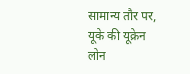सामान्य तौर पर, यूके की यूक्रेन लोन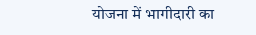योजना में भागीदारी का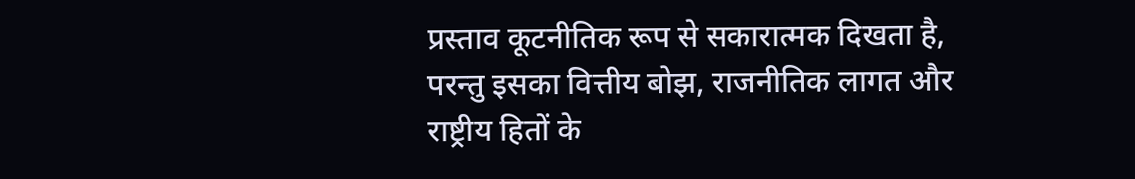प्रस्ताव कूटनीतिक रूप से सकारात्मक दिखता है, परन्तु इसका वित्तीय बोझ, राजनीतिक लागत और राष्ट्रीय हितों के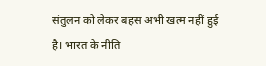संतुलन को लेकर बहस अभी खत्म नहीं हुई है। भारत के नीति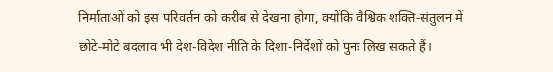निर्माताओं को इस परिवर्तन को करीब से देखना होगा, क्योंकि वैश्विक शक्ति‑संतुलन में छोटे‑मोटे बदलाव भी देश-विदेश नीति के दिशा‑निर्देशों को पुनः लिख सकते हैं।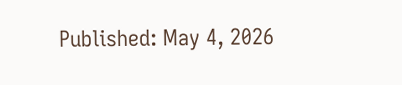Published: May 4, 2026